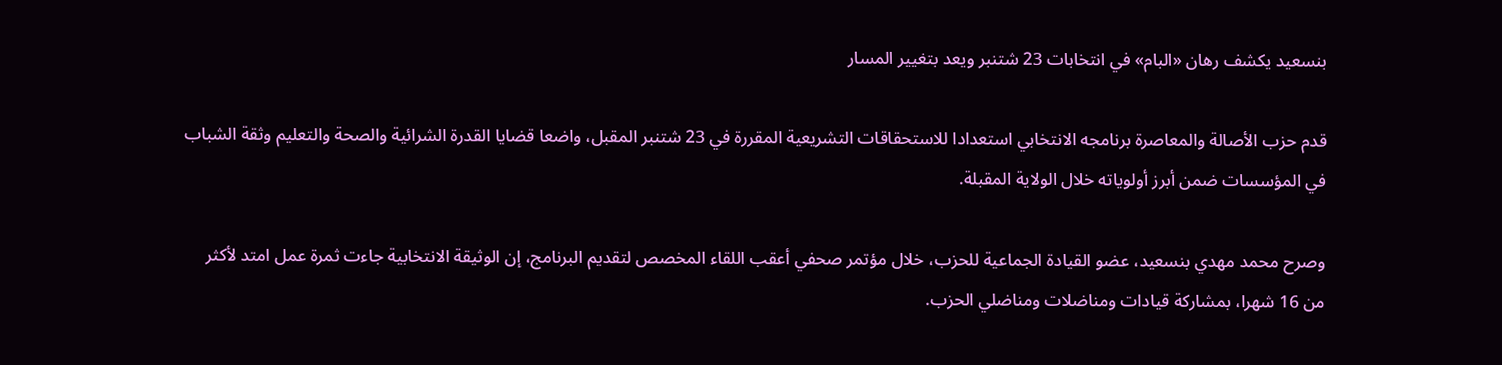بنسعيد يكشف رهان «البام» في انتخابات 23 شتنبر ويعد بتغيير المسار

قدم حزب الأصالة والمعاصرة برنامجه الانتخابي استعدادا للاستحقاقات التشريعية المقررة في 23 شتنبر المقبل، واضعا قضايا القدرة الشرائية والصحة والتعليم وثقة الشباب في المؤسسات ضمن أبرز أولوياته خلال الولاية المقبلة.

وصرح محمد مهدي بنسعيد، عضو القيادة الجماعية للحزب، خلال مؤتمر صحفي أعقب اللقاء المخصص لتقديم البرنامج، إن الوثيقة الانتخابية جاءت ثمرة عمل امتد لأكثر من 16 شهرا، بمشاركة قيادات ومناضلات ومناضلي الحزب.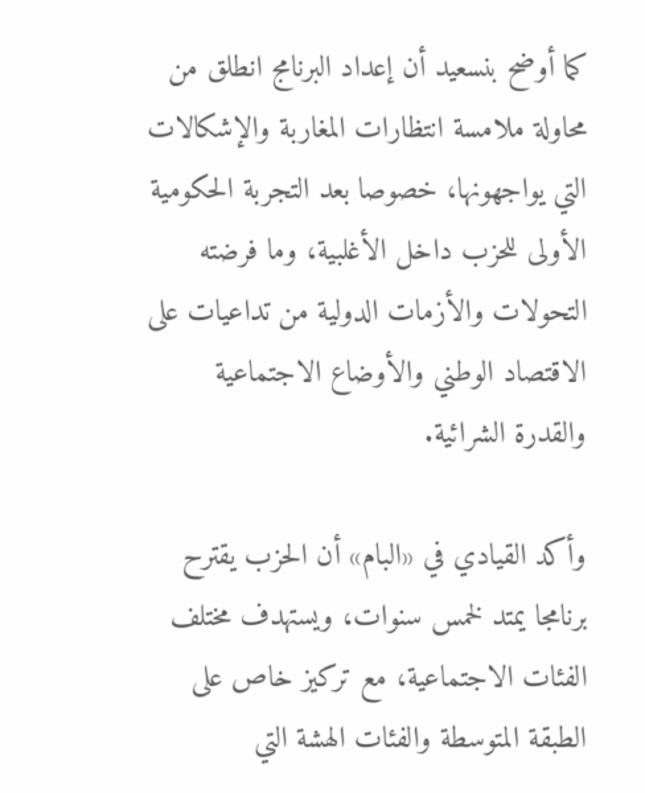كما أوضح بنسعيد أن إعداد البرنامج انطلق من محاولة ملامسة انتظارات المغاربة والإشكالات التي يواجهونها، خصوصا بعد التجربة الحكومية الأولى للحزب داخل الأغلبية، وما فرضته التحولات والأزمات الدولية من تداعيات على الاقتصاد الوطني والأوضاع الاجتماعية والقدرة الشرائية.

وأكد القيادي في «البام» أن الحزب يقترح برنامجا يمتد لخمس سنوات، ويستهدف مختلف الفئات الاجتماعية، مع تركيز خاص على الطبقة المتوسطة والفئات الهشة التي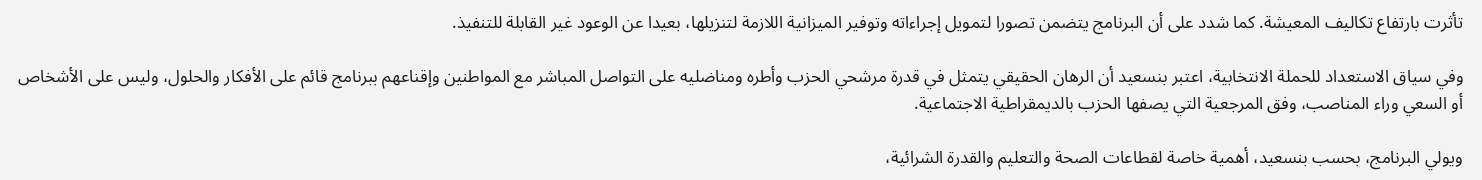تأثرت بارتفاع تكاليف المعيشة. كما شدد على أن البرنامج يتضمن تصورا لتمويل إجراءاته وتوفير الميزانية اللازمة لتنزيلها، بعيدا عن الوعود غير القابلة للتنفيذ.

وفي سياق الاستعداد للحملة الانتخابية، اعتبر بنسعيد أن الرهان الحقيقي يتمثل في قدرة مرشحي الحزب وأطره ومناضليه على التواصل المباشر مع المواطنين وإقناعهم ببرنامج قائم على الأفكار والحلول، وليس على الأشخاص أو السعي وراء المناصب، وفق المرجعية التي يصفها الحزب بالديمقراطية الاجتماعية.

ويولي البرنامج، بحسب بنسعيد، أهمية خاصة لقطاعات الصحة والتعليم والقدرة الشرائية،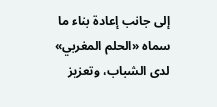إلى جانب إعادة بناء ما سماه «الحلم المغربي» لدى الشباب، وتعزيز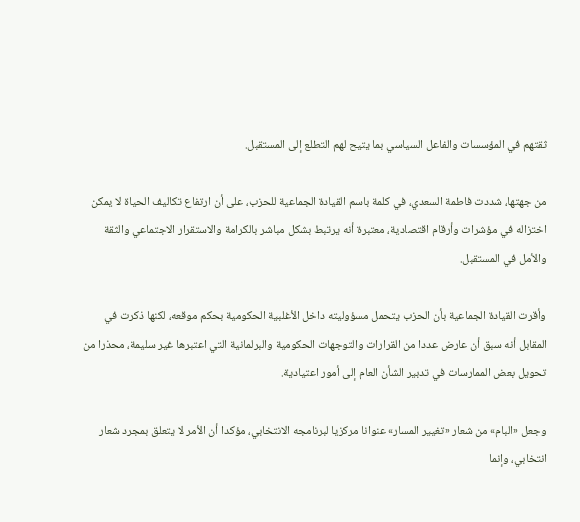ثقتهم في المؤسسات والفاعل السياسي بما يتيح لهم التطلع إلى المستقبل.

من جهتها، شددت فاطمة السعدي، في كلمة باسم القيادة الجماعية للحزب، على أن ارتفاع تكاليف الحياة لا يمكن اختزاله في مؤشرات وأرقام اقتصادية، معتبرة أنه يرتبط بشكل مباشر بالكرامة والاستقرار الاجتماعي والثقة والأمل في المستقبل.

وأقرت القيادة الجماعية بأن الحزب يتحمل مسؤوليته داخل الأغلبية الحكومية بحكم موقعه، لكنها ذكرت في المقابل أنه سبق أن عارض عددا من القرارات والتوجهات الحكومية والبرلمانية التي اعتبرها غير سليمة، محذرا من تحويل بعض الممارسات في تدبير الشأن العام إلى أمور اعتيادية.

وجعل «البام» من شعار «تغيير المسار» عنوانا مركزيا لبرنامجه الانتخابي، مؤكدا أن الأمر لا يتعلق بمجرد شعار انتخابي، وإنما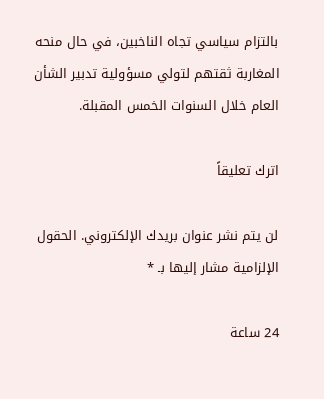بالتزام سياسي تجاه الناخبين، في حال منحه المغاربة ثقتهم لتولي مسؤولية تدبير الشأن العام خلال السنوات الخمس المقبلة.

اترك تعليقاً

لن يتم نشر عنوان بريدك الإلكتروني. الحقول الإلزامية مشار إليها بـ *

24 ساعة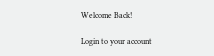Welcome Back!

Login to your account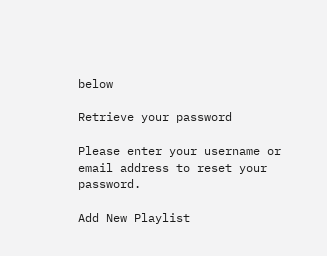below

Retrieve your password

Please enter your username or email address to reset your password.

Add New Playlist